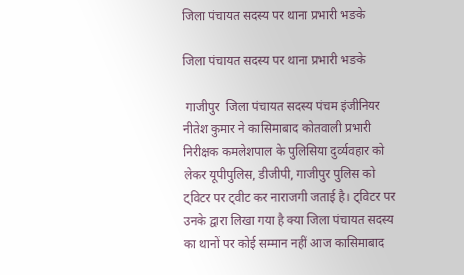जिला पंचायत सदस्य पर थाना प्रभारी भङके

जिला पंचायत सदस्य पर थाना प्रभारी भङके

 गाजीपुर  जिला पंचायत सदस्य पंचम इंजीनियर नीतेश कुमार ने कासिमाबाद कोतवाली प्रभारी निरीक्षक कमलेशपाल के पुलिसिया दुर्व्यवहार को लेकर यूपीपुलिस, डीजीपी, गाजीपुर पुलिस को ट्विटर पर ट्वीट कर नाराजगी जताई है। ट्विटर पर उनके द्वारा लिखा गया है क्या जिला पंचायत सदस्य का थानों पर कोई सम्मान नहीं आज कासिमाबाद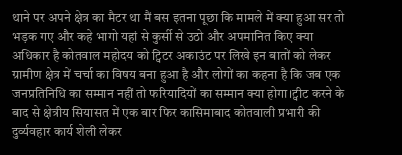थाने पर अपने क्षेत्र का मैटर था मैं बस इतना पूछा कि मामले में क्या हुआ सर तो भड़क गए और कहे भागो यहां से कुर्सी से उठो और अपमानित किए क्या अधिकार है कोतवाल महोदय को ट्विटर अकाउंट पर लिखे इन बातों को लेकर ग्रामीण क्षेत्र में चर्चा का विषय बना हुआ है और लोगों का कहना है कि जब एक जनप्रतिनिधि का सम्मान नहीं तो फरियादियों का सम्मान क्या होगा।ट्वीट करने के बाद से क्षेत्रीय सियासत में एक बार फिर कासिमाबाद कोतवाली प्रभारी की दुर्व्यवहार कार्य शेली लेकर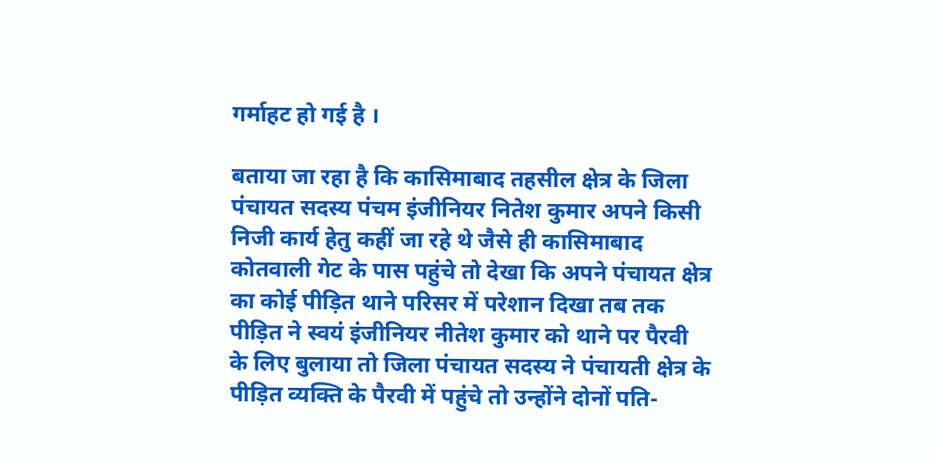गर्माहट हो गई है ।

बताया जा रहा है कि कासिमाबाद तहसील क्षेत्र के जिला पंचायत सदस्य पंचम इंजीनियर नितेश कुमार अपने किसी निजी कार्य हेतु कहीं जा रहे थे जैसे ही कासिमाबाद कोतवाली गेट के पास पहुंचे तो देखा कि अपने पंचायत क्षेत्र का कोई पीड़ित थाने परिसर में परेशान दिखा तब तक पीड़ित ने स्वयं इंजीनियर नीतेश कुमार को थाने पर पैरवी के लिए बुलाया तो जिला पंचायत सदस्य ने पंचायती क्षेत्र के पीड़ित व्यक्ति के पैरवी में पहुंचे तो उन्होंने दोनों पति-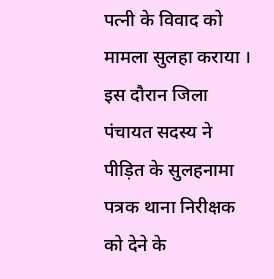पत्नी के विवाद को मामला सुलहा कराया । इस दौरान जिला पंचायत सदस्य ने पीड़ित के सुलहनामा पत्रक थाना निरीक्षक को देने के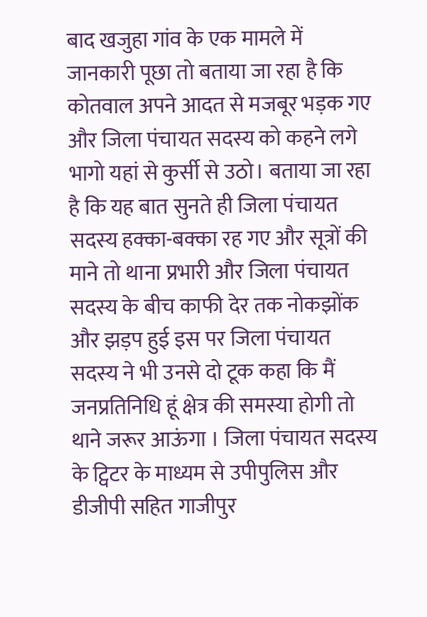बाद खजुहा गांव के एक मामले में जानकारी पूछा तो बताया जा रहा है कि कोतवाल अपने आदत से मजबूर भड़क गए और जिला पंचायत सदस्य को कहने लगे भागो यहां से कुर्सी से उठो। बताया जा रहा है कि यह बात सुनते ही जिला पंचायत सदस्य हक्का-बक्का रह गए और सूत्रों की माने तो थाना प्रभारी और जिला पंचायत सदस्य के बीच काफी देर तक नोकझोंक और झड़प हुई इस पर जिला पंचायत सदस्य ने भी उनसे दो टूक कहा कि मैं जनप्रतिनिधि हूं क्षेत्र की समस्या होगी तो थाने जरूर आऊंगा । जिला पंचायत सदस्य के ट्विटर के माध्यम से उपीपुलिस और डीजीपी सहित गाजीपुर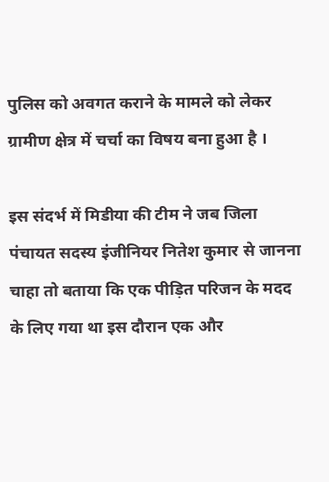पुलिस को अवगत कराने के मामले को लेकर ग्रामीण क्षेत्र में चर्चा का विषय बना हुआ है ।

इस संदर्भ में मिडीया की टीम ने जब जिला पंचायत सदस्य इंजीनियर नितेश कुमार से जानना चाहा तो बताया कि एक पीड़ित परिजन के मदद के लिए गया था इस दौरान एक और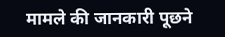मामले की जानकारी पूछने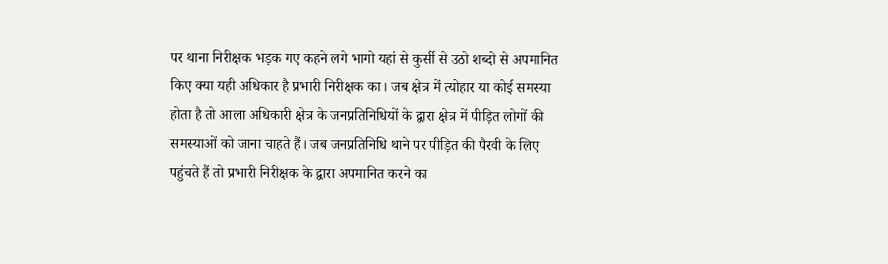पर थाना निरीक्षक भड़क गए कहने लगे भागो यहां से कुर्सी से उठो शब्दो से अपमानित किए क्या यही अधिकार है प्रभारी निरीक्षक का। जब क्षेत्र में त्योहार या कोई समस्या होता है तो आला अधिकारी क्षेत्र के जनप्रतिनिधियों के द्वारा क्षेत्र में पीड़ित लोगों की समस्याओं को जाना चाहते हैं। जब जनप्रतिनिधि थाने पर पीड़ित की पैरवी के लिए पहुंचते हैं तो प्रभारी निरीक्षक के द्वारा अपमानित करने का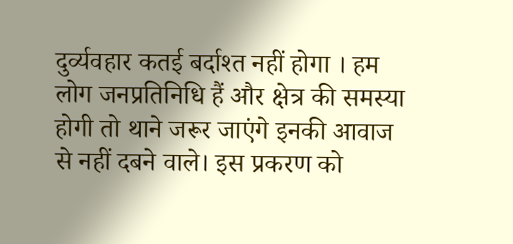दुर्व्यवहार कतई बर्दाश्त नहीं होगा । हम लोग जनप्रतिनिधि हैं और क्षेत्र की समस्या होगी तो थाने जरूर जाएंगे इनकी आवाज से नहीं दबने वाले। इस प्रकरण को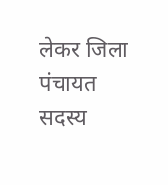लेकर जिला पंचायत सदस्य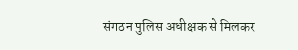संगठन पुलिस अधीक्षक से मिलकर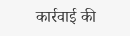कार्रवाई की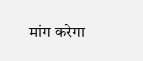मांग करेगा